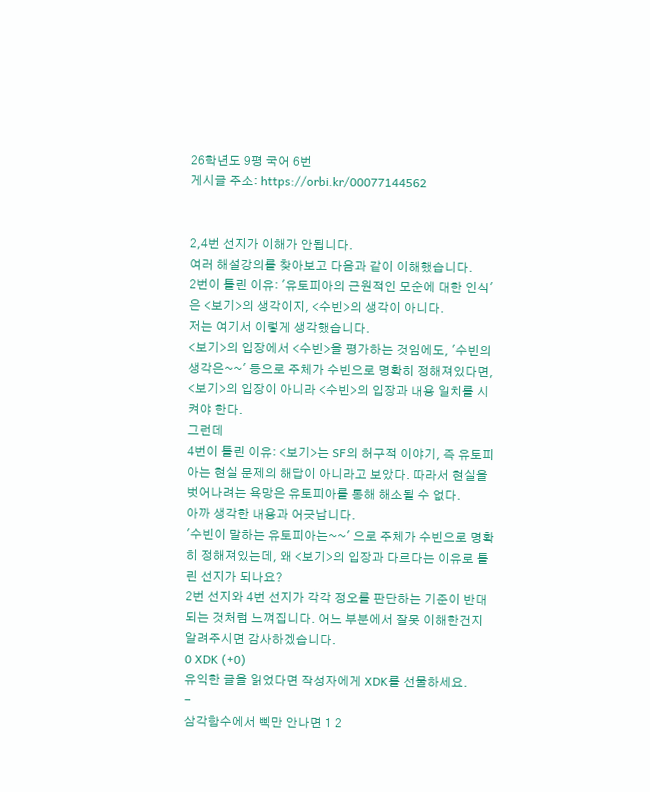26학년도 9평 국어 6번
게시글 주소: https://orbi.kr/00077144562


2,4번 선지가 이해가 안됩니다.
여러 해설강의를 찾아보고 다음과 같이 이해했습니다.
2번이 틀린 이유: '유토피아의 근원적인 모순에 대한 인식'은 <보기>의 생각이지, <수빈>의 생각이 아니다.
저는 여기서 이렇게 생각했습니다.
<보기>의 입장에서 <수빈>을 평가하는 것임에도, '수빈의 생각은~~' 등으로 주체가 수빈으로 명확히 정해져있다면, <보기>의 입장이 아니라 <수빈>의 입장과 내용 일치를 시켜야 한다.
그런데
4번이 틀린 이유: <보기>는 SF의 허구적 이야기, 즉 유토피아는 현실 문제의 해답이 아니라고 보았다. 따라서 현실을 벗어나려는 욕망은 유토피아를 통해 해소될 수 없다.
아까 생각한 내용과 어긋납니다.
'수빈이 말하는 유토피아는~~' 으로 주체가 수빈으로 명확히 정해져있는데, 왜 <보기>의 입장과 다르다는 이유로 틀린 선지가 되나요?
2번 선지와 4번 선지가 각각 정오를 판단하는 기준이 반대되는 것처럼 느껴집니다. 어느 부분에서 잘못 이해한건지 알려주시면 감사하겠습니다.
0 XDK (+0)
유익한 글을 읽었다면 작성자에게 XDK를 선물하세요.
-
삼각함수에서 삑만 안나면 1 2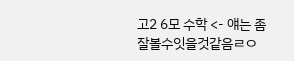고2 6모 수학 <- 얘는 좀 잘볼수잇을것같음ㄹㅇ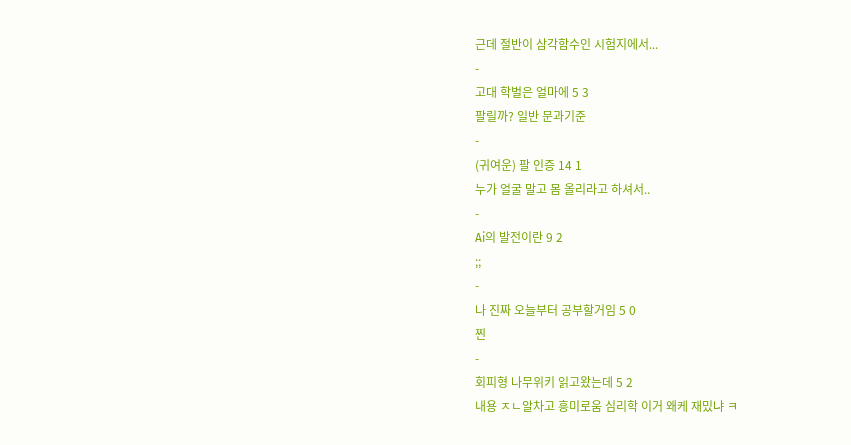근데 절반이 삼각함수인 시험지에서...
-
고대 학벌은 얼마에 5 3
팔릴까? 일반 문과기준
-
(귀여운) 팔 인증 14 1
누가 얼굴 말고 몸 올리라고 하셔서..
-
Ai의 발전이란 9 2
;;
-
나 진짜 오늘부터 공부할거임 5 0
찐
-
회피형 나무위키 읽고왔는데 5 2
내용 ㅈㄴ알차고 흥미로움 심리학 이거 왜케 재밌냐 ㅋ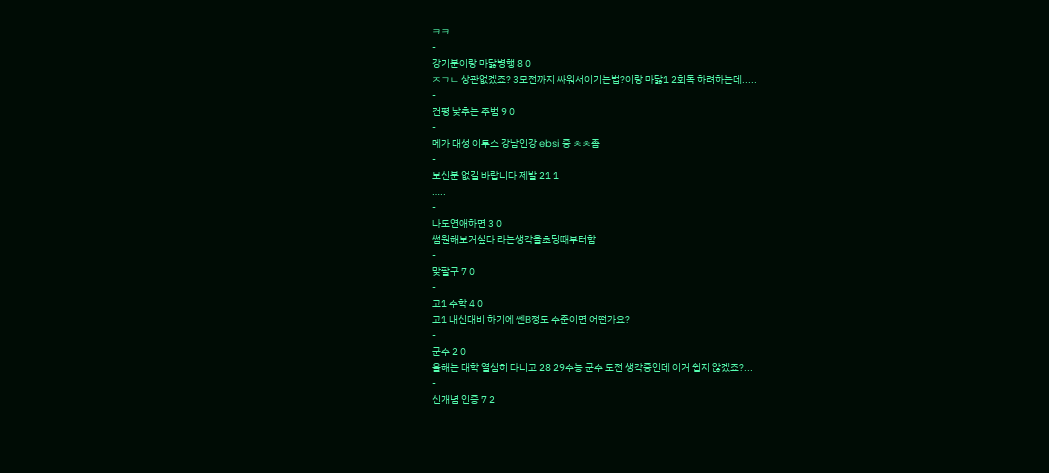ㅋㅋ
-
강기분이랑 마닳병행 8 0
ㅈㄱㄴ 상관없겠죠? 3모전까지 싸워서이기는법?이랑 마닳1 2회독 하려하는데.....
-
건평 낮추는 주범 9 0
-
메가 대성 이투스 강남인강 ebsi 중 ㅊㅊ좀
-
보신분 없길 바랍니다 제발 21 1
…..
-
나도연애하면 3 0
썸원해보거싶다 라는생각을초딩때부터함
-
맞팔구 7 0
-
고1 수학 4 0
고1 내신대비 하기에 쎈B정도 수준이면 어떤가요?
-
군수 2 0
올해는 대학 열심히 다니고 28 29수능 군수 도전 생각중인데 이거 쉽지 않겠죠?...
-
신개념 인증 7 2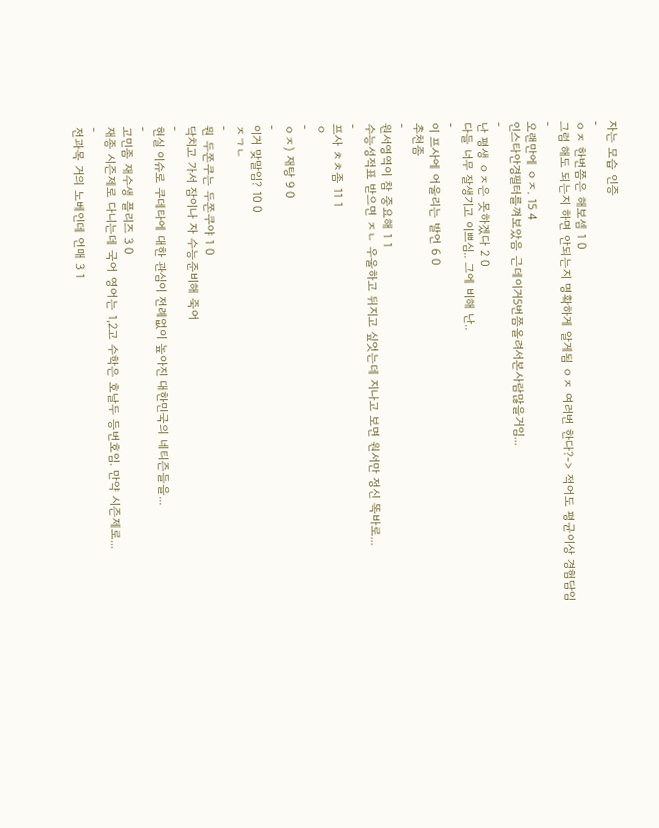자는 모습 인증
-
ㅇㅈ 한번쯤은 해보셈 1 0
그럼 해도 되는지 하면 안되는지 명확하게 알게됨 ㅇㅈ 여러번 한다?-> 적어도 평균이상 경험담임
-
오랜만에 ㅇㅈ. 15 4
인스타안경필터를껴보았음 근데이거5번쯤올려서본사람많을거임...
-
난 평생 ㅇㅈ은 못하겠다 2 0
다들 너무 잘생기고 이쁘심.. 그에 비해 난..
-
이 프사에 어울리는 발언 6 0
추천좀
-
원서영역이 참 중요해 1 1
수능성적표 받으면 ㅈㄴ 우울하고 뒤지고 싶엇는데 지나고 보면 원서만 정신 똑바로...
-
프사 ㅊㅊ좀 11 1
ㅇ
-
ㅇㅈ) 재탕 9 0
-
이거 맞말임? 10 0
ㅈㄱㄴ
-
뭔 두쫀쿠는 두쫀쿠야 1 0
닥치고 가서 잠이나 자 수능준비해 죽어
-
현실 이슈로 쿠데타에 대한 관심이 전례없이 높아진 대한민국의 네티즌들을...
-
고민좀 재수생 플리즈 3 0
재종 시즌제로 다니는데 국어 영어는 1,2고 수학은 호날두 등번호임. 만약 시즌제로...
-
전과목 거의 노베인데 언매 3 1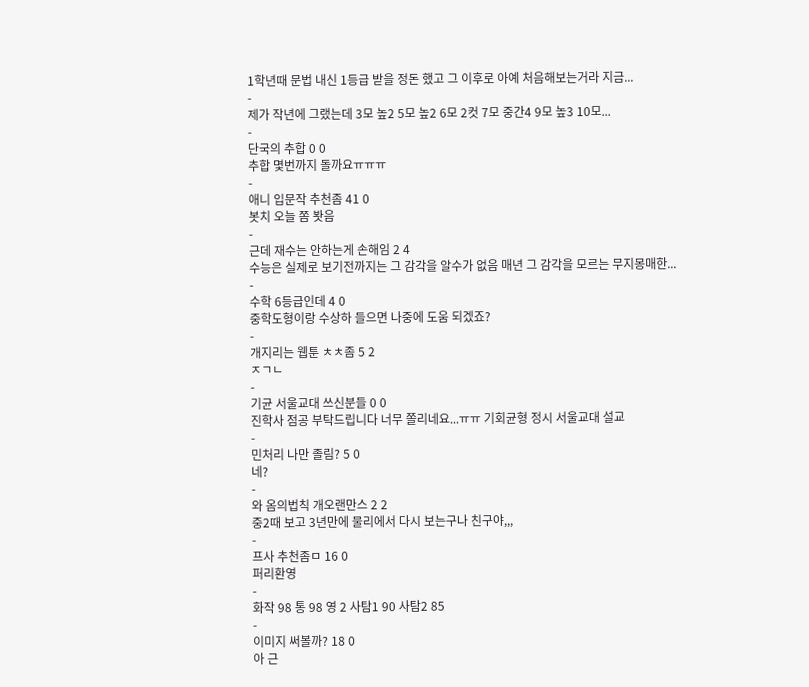1학년때 문법 내신 1등급 받을 정돈 했고 그 이후로 아예 처음해보는거라 지금...
-
제가 작년에 그랬는데 3모 높2 5모 높2 6모 2컷 7모 중간4 9모 높3 10모...
-
단국의 추합 0 0
추합 몇번까지 돌까요ㅠㅠㅠ
-
애니 입문작 추천좀 41 0
봇치 오늘 쫌 봣음
-
근데 재수는 안하는게 손해임 2 4
수능은 실제로 보기전까지는 그 감각을 알수가 없음 매년 그 감각을 모르는 무지몽매한...
-
수학 6등급인데 4 0
중학도형이랑 수상하 들으면 나중에 도움 되겠죠?
-
개지리는 웹툰 ㅊㅊ좀 5 2
ㅈㄱㄴ
-
기균 서울교대 쓰신분들 0 0
진학사 점공 부탁드립니다 너무 쫄리네요...ㅠㅠ 기회균형 정시 서울교대 설교
-
민처리 나만 졸림? 5 0
네?
-
와 옴의법칙 개오랜만스 2 2
중2때 보고 3년만에 물리에서 다시 보는구나 친구야,,,
-
프사 추천좀ㅁ 16 0
퍼리환영
-
화작 98 통 98 영 2 사탐1 90 사탐2 85
-
이미지 써볼까? 18 0
아 근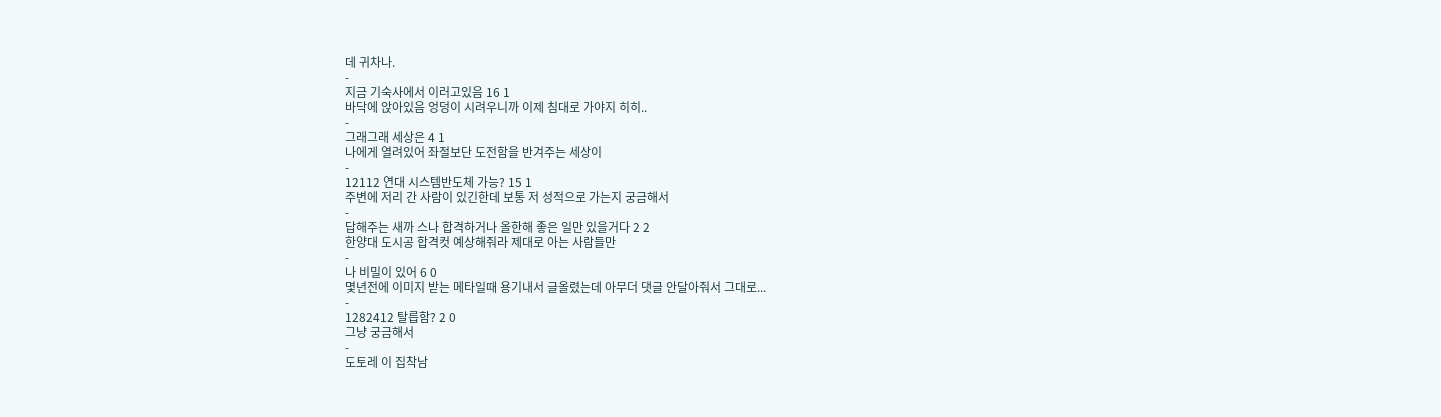데 귀차나.
-
지금 기숙사에서 이러고있음 16 1
바닥에 앉아있음 엉덩이 시려우니까 이제 침대로 가야지 히히..
-
그래그래 세상은 4 1
나에게 열려있어 좌절보단 도전함을 반겨주는 세상이
-
12112 연대 시스템반도체 가능? 15 1
주변에 저리 간 사람이 있긴한데 보통 저 성적으로 가는지 궁금해서
-
답해주는 새까 스나 합격하거나 올한해 좋은 일만 있을거다 2 2
한양대 도시공 합격컷 예상해줘라 제대로 아는 사람들만
-
나 비밀이 있어 6 0
몇년전에 이미지 받는 메타일때 용기내서 글올렸는데 아무더 댓글 안달아줘서 그대로...
-
1282412 탈릅함? 2 0
그냥 궁금해서
-
도토레 이 집착남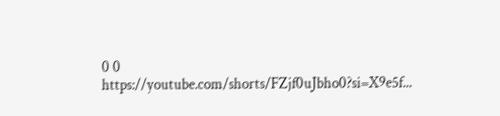0 0
https://youtube.com/shorts/FZjf0uJbho0?si=X9e5f...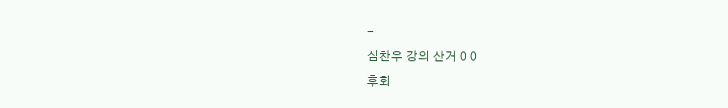-
심찬우 강의 산거 0 0
후회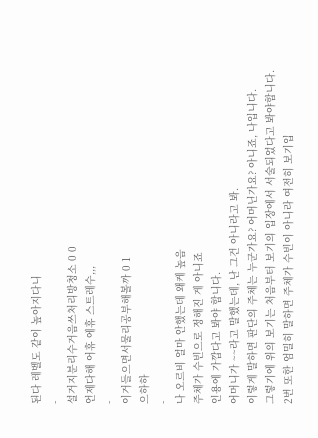된다 레벨도 같이 높아지다니
-
설거지분리수거음쓰처리방청소 0 0
언제다해 어휴 에휴 스트레수,,,
-
이거들으면서물리공부해볼까 0 1
으하하
-
나 오르비 얼마 안했는데 왜케 높음
주체가 수빈으로 정해진 게 아니죠
인용에 가깝다고 봐야 합니다.
어머니가 ~~라고 말했는데, 난 그건 아니라고 봐.
이렇게 말하면 판단의 주체는 누군가요? 어머닌가요? 아니죠, 나입니다.
그렇기에 위의 보기는 처음부터 보기의 입장에서 서술되었다고 봐야합니다.
2번 또한 엄밀히 말하면 주체가 수빈이 아니라 여전히 보기입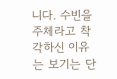니다. 수빈을 주체라고 착각하신 이유는 보기는 단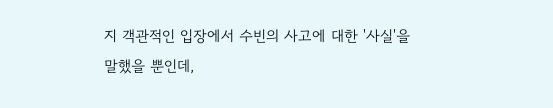지 객관적인 입장에서 수빈의 사고에 대한 '사실'을 말했을 뿐인데,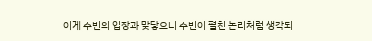이게 수빈의 입장과 맞닿으니 수빈이 펼친 논리처럼 생각되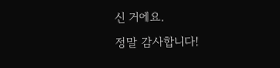신 거에요.
정말 감사합니다!